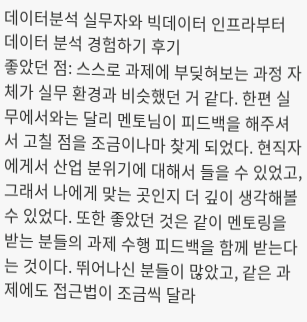데이터분석 실무자와 빅데이터 인프라부터 데이터 분석 경험하기 후기
좋았던 점: 스스로 과제에 부딪혀보는 과정 자체가 실무 환경과 비슷했던 거 같다. 한편 실무에서와는 달리 멘토님이 피드백을 해주셔서 고칠 점을 조금이나마 찾게 되었다. 현직자에게서 산업 분위기에 대해서 들을 수 있었고, 그래서 나에게 맞는 곳인지 더 깊이 생각해볼 수 있었다. 또한 좋았던 것은 같이 멘토링을 받는 분들의 과제 수행 피드백을 함께 받는다는 것이다. 뛰어나신 분들이 많았고, 같은 과제에도 접근법이 조금씩 달라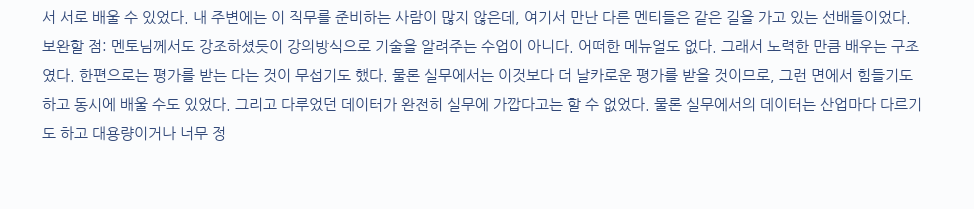서 서로 배울 수 있었다. 내 주변에는 이 직무를 준비하는 사람이 많지 않은데, 여기서 만난 다른 멘티들은 같은 길을 가고 있는 선배들이었다. 보완할 점: 멘토님께서도 강조하셨듯이 강의방식으로 기술을 알려주는 수업이 아니다. 어떠한 메뉴얼도 없다. 그래서 노력한 만큼 배우는 구조였다. 한편으로는 평가를 받는 다는 것이 무섭기도 했다. 물론 실무에서는 이것보다 더 날카로운 평가를 받을 것이므로, 그런 면에서 힘들기도 하고 동시에 배울 수도 있었다. 그리고 다루었던 데이터가 완전히 실무에 가깝다고는 할 수 없었다. 물론 실무에서의 데이터는 산업마다 다르기도 하고 대용량이거나 너무 정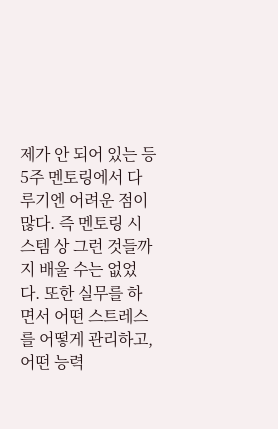제가 안 되어 있는 등 5주 멘토링에서 다루기엔 어려운 점이 많다. 즉 멘토링 시스템 상 그런 것들까지 배울 수는 없었다. 또한 실무를 하면서 어떤 스트레스를 어떻게 관리하고, 어떤 능력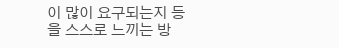이 많이 요구되는지 등을 스스로 느끼는 방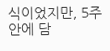식이었지만, 5주 안에 담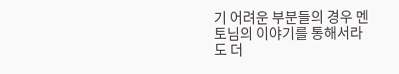기 어려운 부분들의 경우 멘토님의 이야기를 통해서라도 더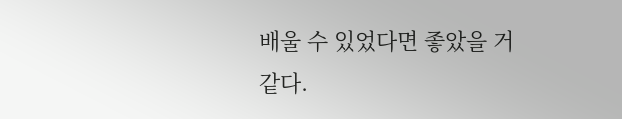배울 수 있었다면 좋았을 거 같다.